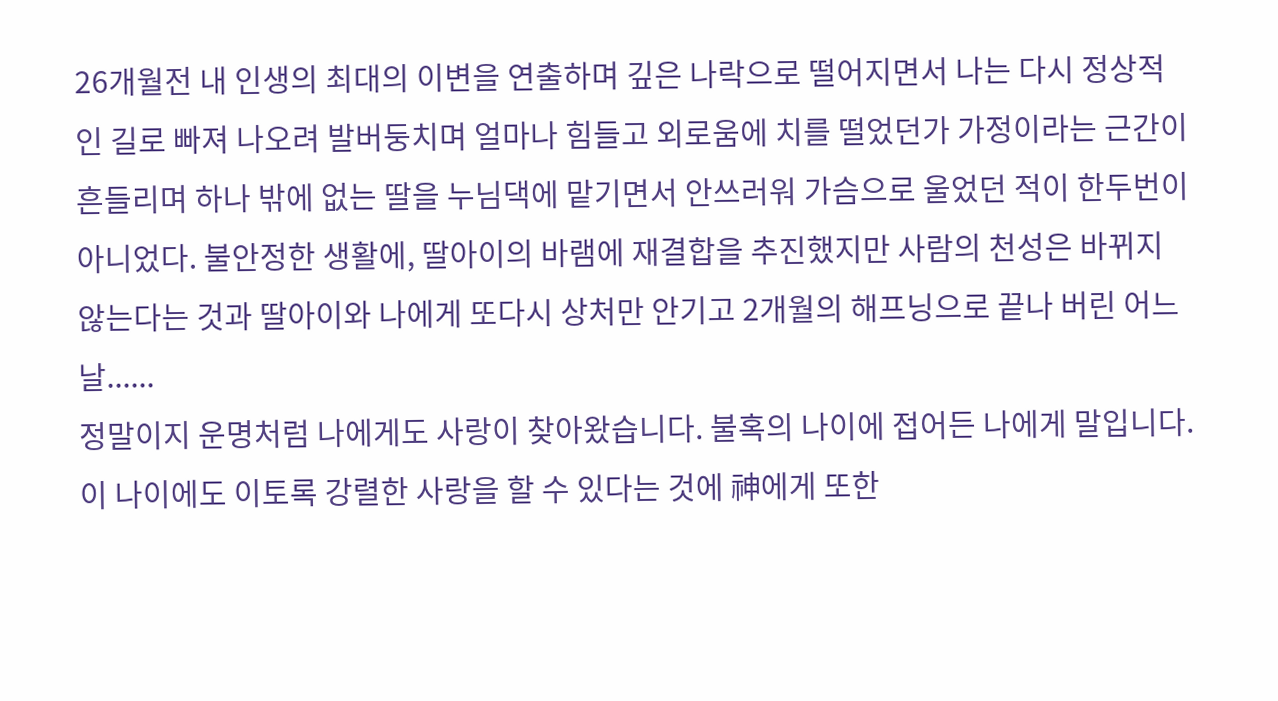26개월전 내 인생의 최대의 이변을 연출하며 깊은 나락으로 떨어지면서 나는 다시 정상적인 길로 빠져 나오려 발버둥치며 얼마나 힘들고 외로움에 치를 떨었던가 가정이라는 근간이 흔들리며 하나 밖에 없는 딸을 누님댁에 맡기면서 안쓰러워 가슴으로 울었던 적이 한두번이 아니었다. 불안정한 생활에, 딸아이의 바램에 재결합을 추진했지만 사람의 천성은 바뀌지 않는다는 것과 딸아이와 나에게 또다시 상처만 안기고 2개월의 해프닝으로 끝나 버린 어느날......
정말이지 운명처럼 나에게도 사랑이 찾아왔습니다. 불혹의 나이에 접어든 나에게 말입니다. 이 나이에도 이토록 강렬한 사랑을 할 수 있다는 것에 神에게 또한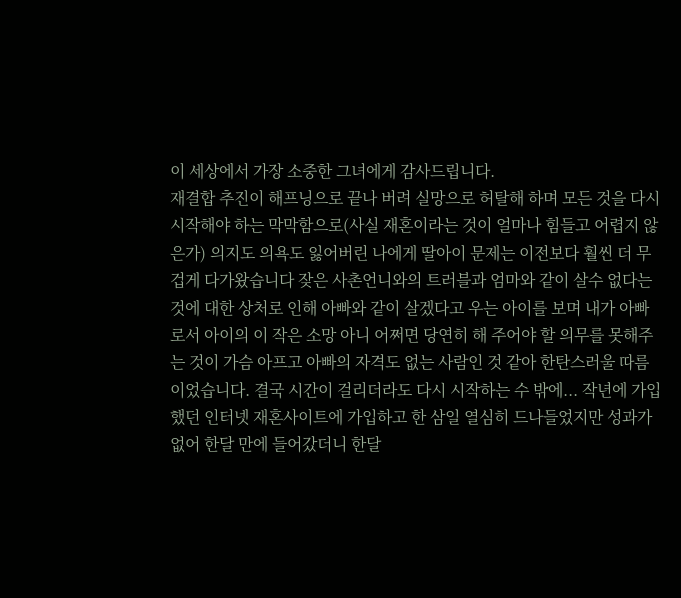이 세상에서 가장 소중한 그녀에게 감사드립니다.
재결합 추진이 해프닝으로 끝나 버려 실망으로 허탈해 하며 모든 것을 다시 시작해야 하는 막막함으로(사실 재혼이라는 것이 얼마나 힘들고 어렵지 않은가) 의지도 의욕도 잃어버린 나에게 딸아이 문제는 이전보다 훨씬 더 무겁게 다가왔습니다 잦은 사촌언니와의 트러블과 엄마와 같이 살수 없다는 것에 대한 상처로 인해 아빠와 같이 살겠다고 우는 아이를 보며 내가 아빠로서 아이의 이 작은 소망 아니 어쩌면 당연히 해 주어야 할 의무를 못해주는 것이 가슴 아프고 아빠의 자격도 없는 사람인 것 같아 한탄스러울 따름이었습니다. 결국 시간이 걸리더라도 다시 시작하는 수 밖에... 작년에 가입했던 인터넷 재혼사이트에 가입하고 한 삼일 열심히 드나들었지만 성과가 없어 한달 만에 들어갔더니 한달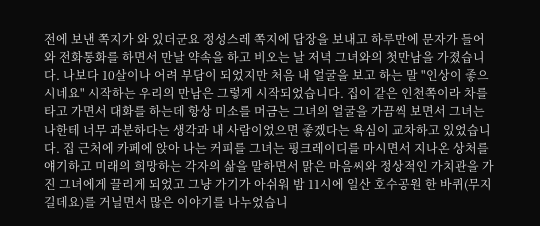전에 보낸 쪽지가 와 있더군요 정성스레 쪽지에 답장을 보내고 하루만에 문자가 들어와 전화통화를 하면서 만날 약속을 하고 비오는 날 저녁 그녀와의 첫만남을 가졌습니다. 나보다 10살이나 어려 부담이 되었지만 처음 내 얼굴을 보고 하는 말 "인상이 좋으시네요" 시작하는 우리의 만남은 그렇게 시작되었습니다. 집이 같은 인천쪽이라 차를 타고 가면서 대화를 하는데 항상 미소를 머금는 그녀의 얼굴을 가끔씩 보면서 그녀는 나한테 너무 과분하다는 생각과 내 사람이었으면 좋겠다는 욕심이 교차하고 있었습니다. 집 근처에 카페에 앉아 나는 커피를 그녀는 핑크레이디를 마시면서 지나온 상처를 얘기하고 미래의 희망하는 각자의 삶을 말하면서 맑은 마음씨와 정상적인 가치관을 가진 그녀에게 끌리게 되었고 그냥 가기가 아쉬워 밤 11시에 일산 호수공원 한 바퀴(무지 길데요)를 거닐면서 많은 이야기를 나누었습니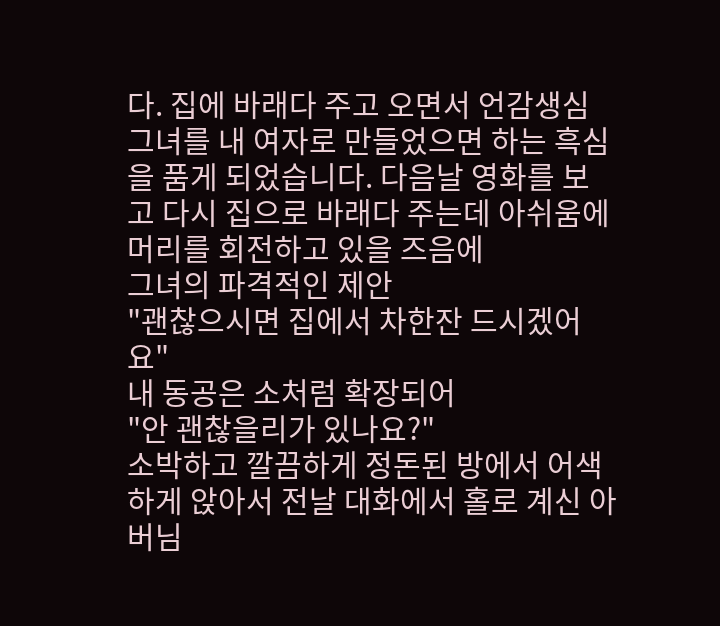다. 집에 바래다 주고 오면서 언감생심 그녀를 내 여자로 만들었으면 하는 흑심을 품게 되었습니다. 다음날 영화를 보고 다시 집으로 바래다 주는데 아쉬움에 머리를 회전하고 있을 즈음에
그녀의 파격적인 제안
"괜찮으시면 집에서 차한잔 드시겠어요"
내 동공은 소처럼 확장되어
"안 괜찮을리가 있나요?"
소박하고 깔끔하게 정돈된 방에서 어색하게 앉아서 전날 대화에서 홀로 계신 아버님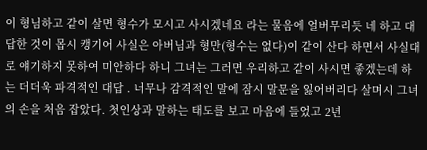이 형님하고 같이 살면 형수가 모시고 사시겠네요 라는 물음에 얼버무리듯 네 하고 대답한 것이 몹시 캥기어 사실은 아버님과 형만(형수는 없다)이 같이 산다 하면서 사실대로 얘기하지 못하여 미안하다 하니 그녀는 그러면 우리하고 같이 사시면 좋겠는데 하는 더더욱 파격적인 대답 . 너무나 감격적인 말에 잠시 말문을 잃어버리다 살며시 그녀의 손을 처음 잡았다. 첫인상과 말하는 태도를 보고 마음에 들었고 2년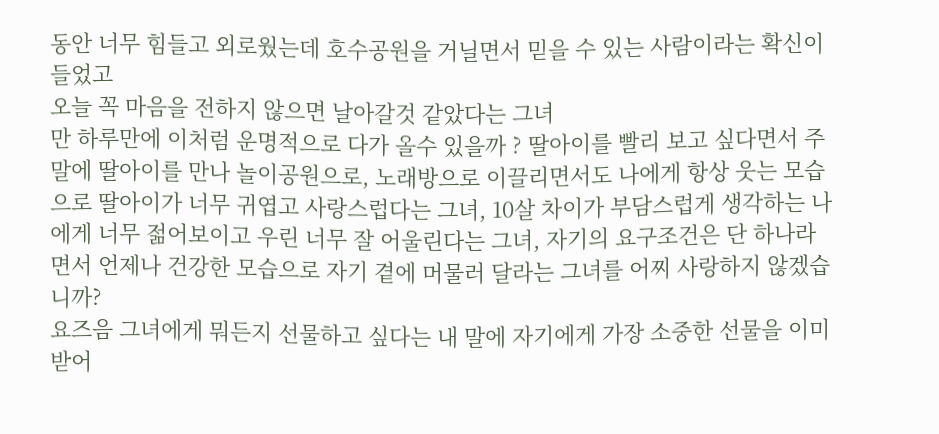동안 너무 힘들고 외로웠는데 호수공원을 거닐면서 믿을 수 있는 사람이라는 확신이 들었고
오늘 꼭 마음을 전하지 않으면 날아갈것 같았다는 그녀
만 하루만에 이처럼 운명적으로 다가 올수 있을까 ? 딸아이를 빨리 보고 싶다면서 주말에 딸아이를 만나 놀이공원으로, 노래방으로 이끌리면서도 나에게 항상 웃는 모습으로 딸아이가 너무 귀엽고 사랑스럽다는 그녀, 10살 차이가 부담스럽게 생각하는 나에게 너무 젊어보이고 우린 너무 잘 어울린다는 그녀, 자기의 요구조건은 단 하나라면서 언제나 건강한 모습으로 자기 곁에 머물러 달라는 그녀를 어찌 사랑하지 않겠습니까?
요즈음 그녀에게 뭐든지 선물하고 싶다는 내 말에 자기에게 가장 소중한 선물을 이미 받어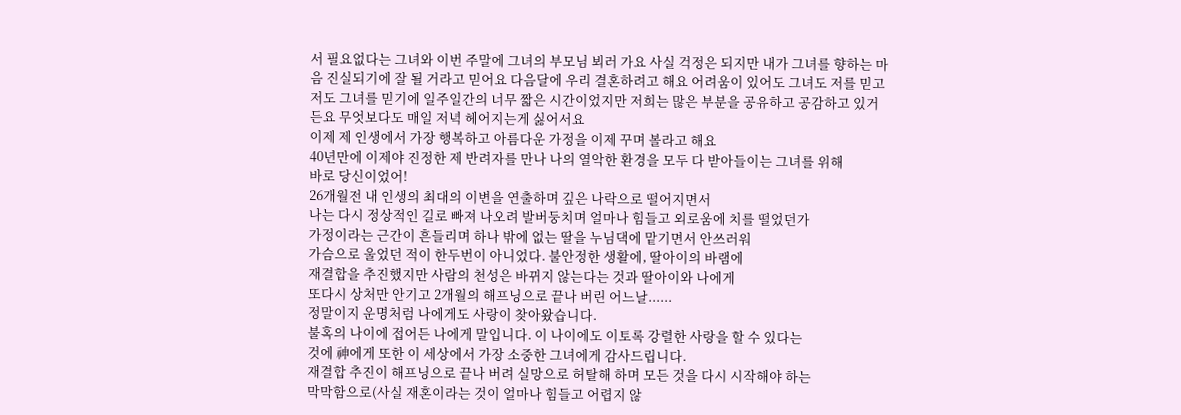서 필요없다는 그녀와 이번 주말에 그녀의 부모님 뵈러 가요 사실 걱정은 되지만 내가 그녀를 향하는 마음 진실되기에 잘 될 거라고 믿어요 다음달에 우리 결혼하려고 해요 어려움이 있어도 그녀도 저를 믿고 저도 그녀를 믿기에 일주일간의 너무 짧은 시간이었지만 저희는 많은 부분을 공유하고 공감하고 있거든요 무엇보다도 매일 저녁 헤어지는게 싫어서요
이제 제 인생에서 가장 행복하고 아름다운 가정을 이제 꾸며 볼라고 해요
40년만에 이제야 진정한 제 반려자를 만나 나의 열악한 환경을 모두 다 받아들이는 그녀를 위해
바로 당신이었어!
26개월전 내 인생의 최대의 이변을 연출하며 깊은 나락으로 떨어지면서
나는 다시 정상적인 길로 빠져 나오려 발버둥치며 얼마나 힘들고 외로움에 치를 떨었던가
가정이라는 근간이 흔들리며 하나 밖에 없는 딸을 누님댁에 맡기면서 안쓰러워
가슴으로 울었던 적이 한두번이 아니었다. 불안정한 생활에, 딸아이의 바램에
재결합을 추진했지만 사람의 천성은 바뀌지 않는다는 것과 딸아이와 나에게
또다시 상처만 안기고 2개월의 해프닝으로 끝나 버린 어느날......
정말이지 운명처럼 나에게도 사랑이 찾아왔습니다.
불혹의 나이에 접어든 나에게 말입니다. 이 나이에도 이토록 강렬한 사랑을 할 수 있다는
것에 神에게 또한 이 세상에서 가장 소중한 그녀에게 감사드립니다.
재결합 추진이 해프닝으로 끝나 버려 실망으로 허탈해 하며 모든 것을 다시 시작해야 하는
막막함으로(사실 재혼이라는 것이 얼마나 힘들고 어렵지 않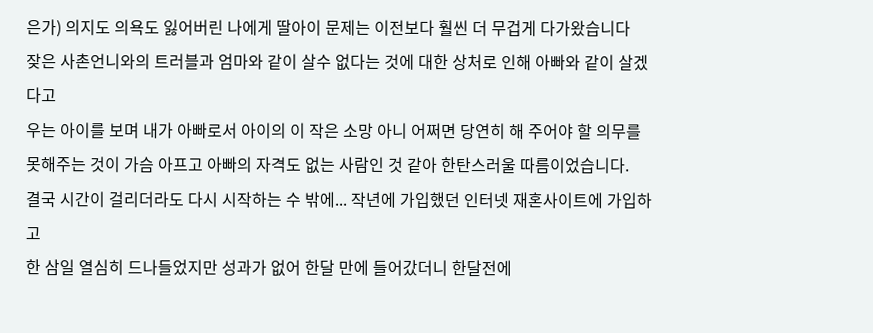은가) 의지도 의욕도 잃어버린 나에게 딸아이 문제는 이전보다 훨씬 더 무겁게 다가왔습니다
잦은 사촌언니와의 트러블과 엄마와 같이 살수 없다는 것에 대한 상처로 인해 아빠와 같이 살겠다고
우는 아이를 보며 내가 아빠로서 아이의 이 작은 소망 아니 어쩌면 당연히 해 주어야 할 의무를
못해주는 것이 가슴 아프고 아빠의 자격도 없는 사람인 것 같아 한탄스러울 따름이었습니다.
결국 시간이 걸리더라도 다시 시작하는 수 밖에... 작년에 가입했던 인터넷 재혼사이트에 가입하고
한 삼일 열심히 드나들었지만 성과가 없어 한달 만에 들어갔더니 한달전에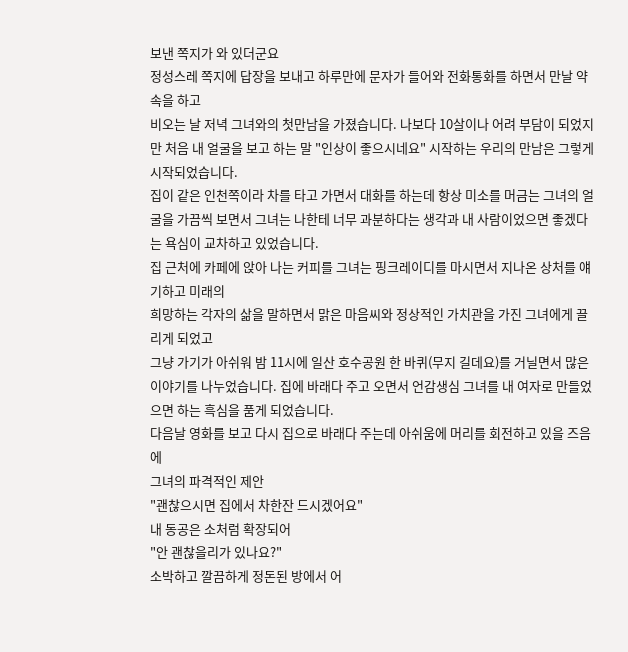보낸 쪽지가 와 있더군요
정성스레 쪽지에 답장을 보내고 하루만에 문자가 들어와 전화통화를 하면서 만날 약속을 하고
비오는 날 저녁 그녀와의 첫만남을 가졌습니다. 나보다 10살이나 어려 부담이 되었지만 처음 내 얼굴을 보고 하는 말 "인상이 좋으시네요" 시작하는 우리의 만남은 그렇게 시작되었습니다.
집이 같은 인천쪽이라 차를 타고 가면서 대화를 하는데 항상 미소를 머금는 그녀의 얼굴을 가끔씩 보면서 그녀는 나한테 너무 과분하다는 생각과 내 사람이었으면 좋겠다는 욕심이 교차하고 있었습니다.
집 근처에 카페에 앉아 나는 커피를 그녀는 핑크레이디를 마시면서 지나온 상처를 얘기하고 미래의
희망하는 각자의 삶을 말하면서 맑은 마음씨와 정상적인 가치관을 가진 그녀에게 끌리게 되었고
그냥 가기가 아쉬워 밤 11시에 일산 호수공원 한 바퀴(무지 길데요)를 거닐면서 많은 이야기를 나누었습니다. 집에 바래다 주고 오면서 언감생심 그녀를 내 여자로 만들었으면 하는 흑심을 품게 되었습니다.
다음날 영화를 보고 다시 집으로 바래다 주는데 아쉬움에 머리를 회전하고 있을 즈음에
그녀의 파격적인 제안
"괜찮으시면 집에서 차한잔 드시겠어요"
내 동공은 소처럼 확장되어
"안 괜찮을리가 있나요?"
소박하고 깔끔하게 정돈된 방에서 어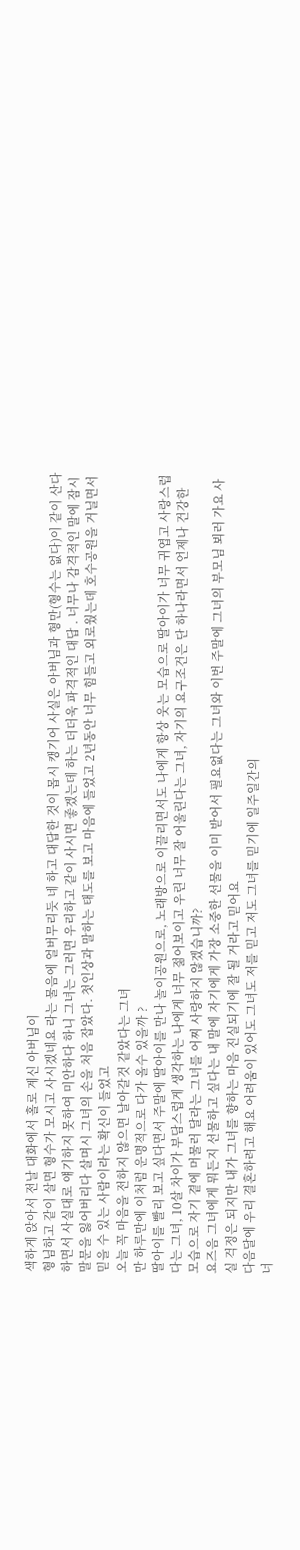색하게 앉아서 전날 대화에서 홀로 계신 아버님이
형님하고 같이 살면 형수가 모시고 사시겠네요 라는 물음에 얼버무리듯 네 하고 대답한 것이 몹시 캥기어 사실은 아버님과 형만(형수는 없다)이 같이 산다 하면서 사실대로 얘기하지 못하여 미안하다 하니 그녀는 그러면 우리하고 같이 사시면 좋겠는데 하는 더더욱 파격적인 대답 . 너무나 감격적인 말에 잠시 말문을 잃어버리다 살며시 그녀의 손을 처음 잡았다. 첫인상과 말하는 태도를 보고 마음에 들었고 2년동안 너무 힘들고 외로웠는데 호수공원을 거닐면서 믿을 수 있는 사람이라는 확신이 들었고
오늘 꼭 마음을 전하지 않으면 날아갈것 같았다는 그녀
만 하루만에 이처럼 운명적으로 다가 올수 있을까 ?
딸아이를 빨리 보고 싶다면서 주말에 딸아이를 만나 놀이공원으로, 노래방으로 이끌리면서도 나에게 항상 웃는 모습으로 딸아이가 너무 귀엽고 사랑스럽다는 그녀, 10살 차이가 부담스럽게 생각하는 나에게 너무 젊어보이고 우린 너무 잘 어울린다는 그녀, 자기의 요구조건은 단 하나라면서 언제나 건강한 모습으로 자기 곁에 머물러 달라는 그녀를 어찌 사랑하지 않겠습니까?
요즈음 그녀에게 뭐든지 선물하고 싶다는 내 말에 자기에게 가장 소중한 선물을 이미 받어서 필요없다는 그녀와 이번 주말에 그녀의 부모님 뵈러 가요 사실 걱정은 되지만 내가 그녀를 향하는 마음 진실되기에 잘 될 거라고 믿어요
다음달에 우리 결혼하려고 해요 어려움이 있어도 그녀도 저를 믿고 저도 그녀를 믿기에 일주일간의
너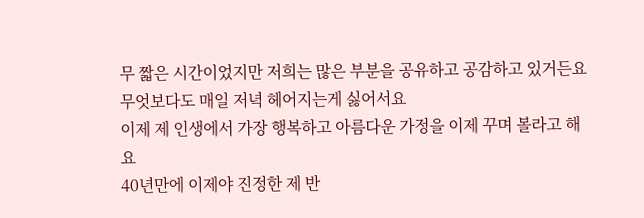무 짧은 시간이었지만 저희는 많은 부분을 공유하고 공감하고 있거든요 무엇보다도 매일 저녁 헤어지는게 싫어서요
이제 제 인생에서 가장 행복하고 아름다운 가정을 이제 꾸며 볼라고 해요
40년만에 이제야 진정한 제 반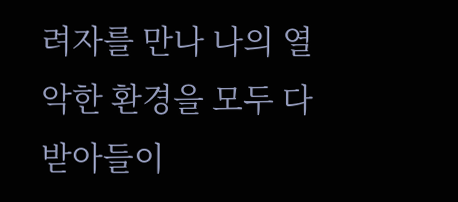려자를 만나 나의 열악한 환경을 모두 다 받아들이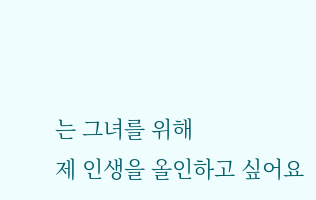는 그녀를 위해
제 인생을 올인하고 싶어요